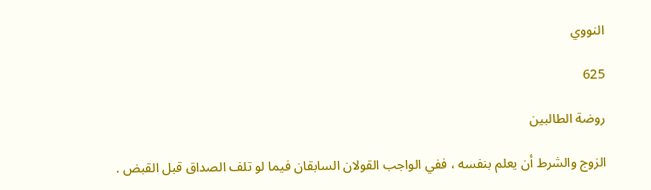النووي

625

روضة الطالبين

الزوج والشرط أن يعلم بنفسه ، ففي الواجب القولان السابقان فيما لو تلف الصداق قبل القبض .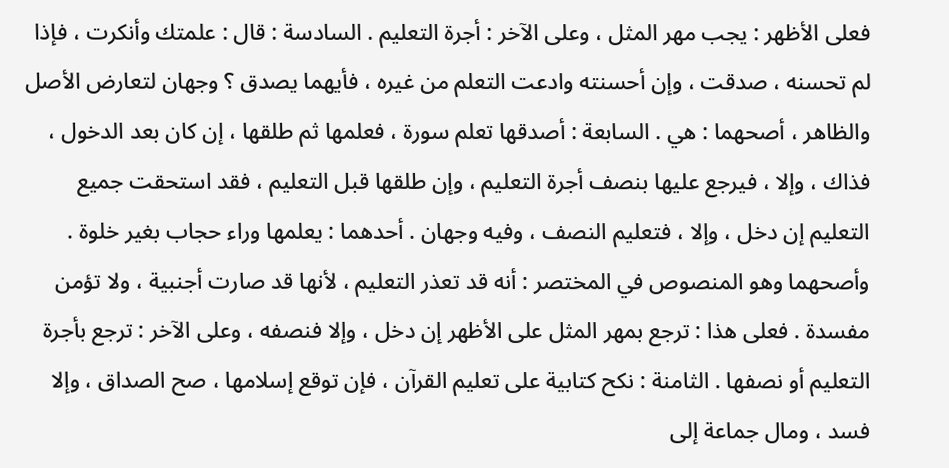فعلى الأظهر : يجب مهر المثل ، وعلى الآخر : أجرة التعليم . السادسة : قال : علمتك وأنكرت ، فإذا لم تحسنه ، صدقت ، وإن أحسنته وادعت التعلم من غيره ، فأيهما يصدق ؟ وجهان لتعارض الأصل والظاهر ، أصحهما : هي . السابعة : أصدقها تعلم سورة ، فعلمها ثم طلقها ، إن كان بعد الدخول ، فذاك ، وإلا ، فيرجع عليها بنصف أجرة التعليم ، وإن طلقها قبل التعليم ، فقد استحقت جميع التعليم إن دخل ، وإلا ، فتعليم النصف ، وفيه وجهان . أحدهما : يعلمها وراء حجاب بغير خلوة . وأصحهما وهو المنصوص في المختصر : أنه قد تعذر التعليم ، لأنها قد صارت أجنبية ، ولا تؤمن مفسدة . فعلى هذا : ترجع بمهر المثل على الأظهر إن دخل ، وإلا فنصفه ، وعلى الآخر : ترجع بأجرة التعليم أو نصفها . الثامنة : نكح كتابية على تعليم القرآن ، فإن توقع إسلامها ، صح الصداق ، وإلا فسد ، ومال جماعة إلى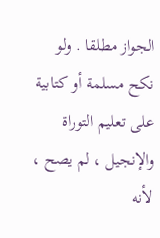الجواز مطلقا . ولو نكح مسلمة أو كتابية على تعليم التوراة والإنجيل ، لم يصح ، لأنه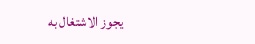يجوز الاشتغال به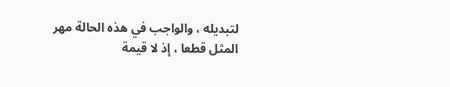لتبديله ، والواجب في هذه الحالة مهر المثل قطعا ، إذ لا قيمة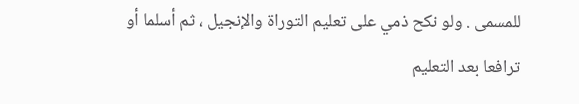للمسمى . ولو نكح ذمي على تعليم التوراة والإنجيل ، ثم أسلما أو ترافعا بعد التعليم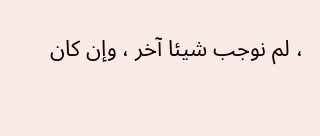، لم نوجب شيئا آخر ، وإن كان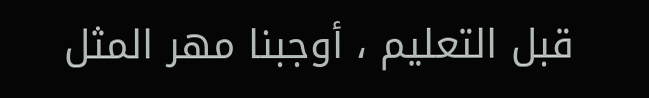قبل التعليم ، أوجبنا مهر المثل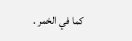كما في الخمر .